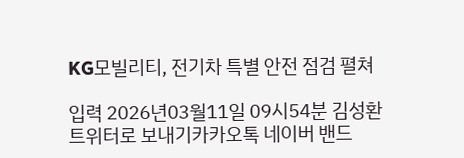KG모빌리티, 전기차 특별 안전 점검 펼쳐

입력 2026년03월11일 09시54분 김성환
트위터로 보내기카카오톡 네이버 밴드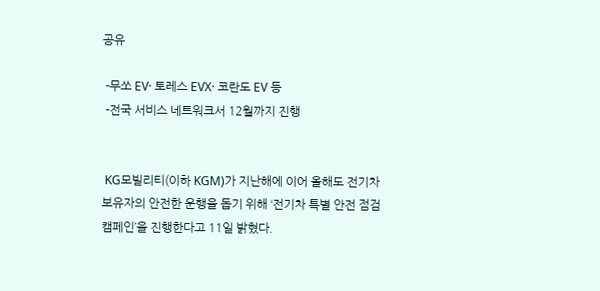공유

 -무쏘 EV· 토레스 EVX· 코란도 EV 등
 -전국 서비스 네트워크서 12월까지 진행


 KG모빌리티(이하 KGM)가 지난해에 이어 올해도 전기차 보유자의 안전한 운행을 돕기 위해 ‘전기차 특별 안전 점검 캠페인’을 진행한다고 11일 밝혔다.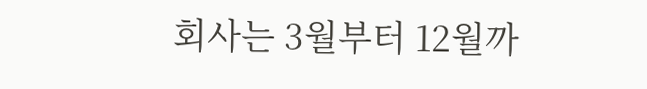회사는 3월부터 12월까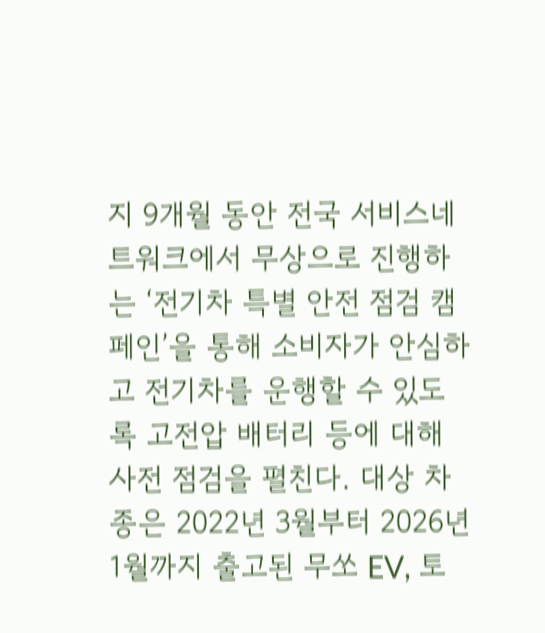지 9개월 동안 전국 서비스네트워크에서 무상으로 진행하는 ‘전기차 특별 안전 점검 캠페인’을 통해 소비자가 안심하고 전기차를 운행할 수 있도록 고전압 배터리 등에 대해 사전 점검을 펼친다. 대상 차종은 2022년 3월부터 2026년 1월까지 출고된 무쏘 EV, 토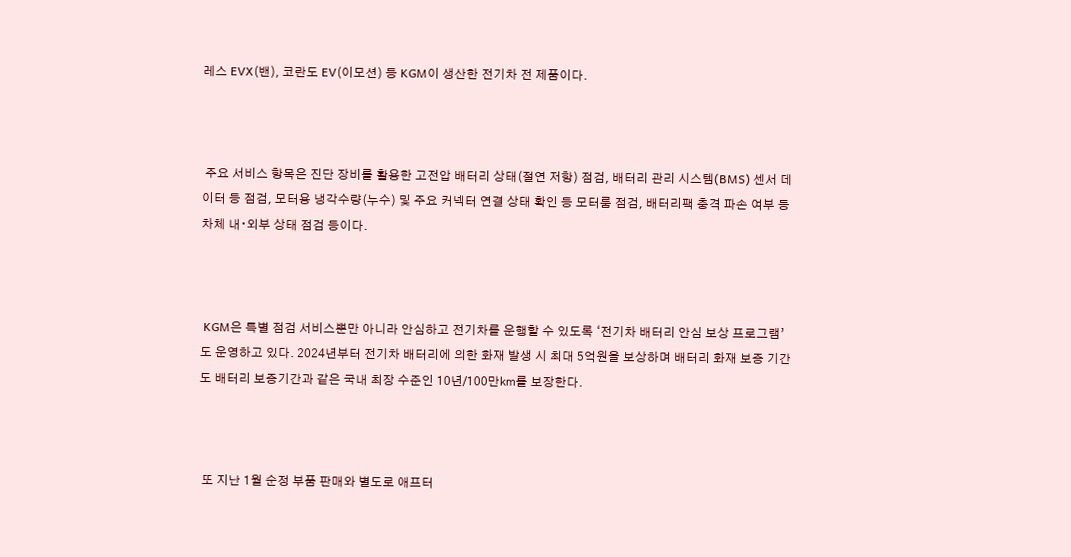레스 EVX(밴), 코란도 EV(이모션) 등 KGM이 생산한 전기차 전 제품이다.



 주요 서비스 항목은 진단 장비를 활용한 고전압 배터리 상태(절연 저항) 점검, 배터리 관리 시스템(BMS) 센서 데이터 등 점검, 모터용 냉각수량(누수) 및 주요 커넥터 연결 상태 확인 등 모터룸 점검, 배터리팩 충격 파손 여부 등 차체 내∙외부 상태 점검 등이다.



 KGM은 특별 점검 서비스뿐만 아니라 안심하고 전기차를 운행할 수 있도록 ‘전기차 배터리 안심 보상 프로그램’도 운영하고 있다. 2024년부터 전기차 배터리에 의한 화재 발생 시 최대 5억원을 보상하며 배터리 화재 보증 기간도 배터리 보증기간과 같은 국내 최장 수준인 10년/100만㎞를 보장한다.



 또 지난 1월 순정 부품 판매와 별도로 애프터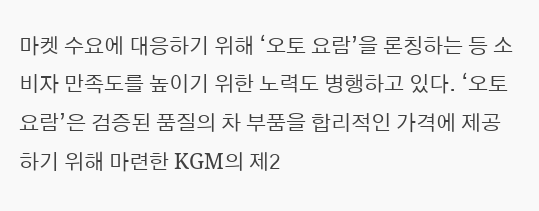마켓 수요에 대응하기 위해 ‘오토 요람’을 론칭하는 등 소비자 만족도를 높이기 위한 노력도 병행하고 있다. ‘오토 요람’은 검증된 품질의 차 부품을 합리적인 가격에 제공하기 위해 마련한 KGM의 제2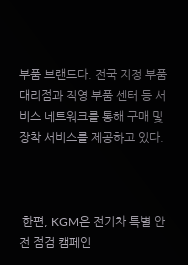부품 브랜드다. 전국 지정 부품 대리점과 직영 부품 센터 등 서비스 네트워크를 통해 구매 및 장착 서비스를 제공하고 있다.



 한편, KGM은 전기차 특별 안전 점검 캠페인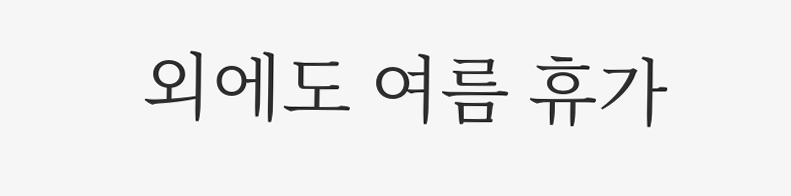외에도 여름 휴가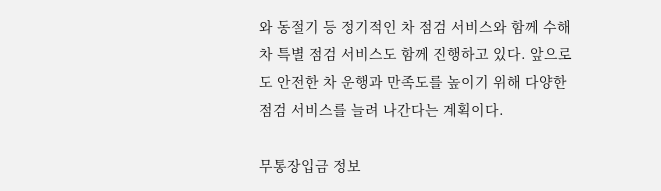와 동절기 등 정기적인 차 점검 서비스와 함께 수해 차 특별 점검 서비스도 함께 진행하고 있다. 앞으로도 안전한 차 운행과 만족도를 높이기 위해 다양한 점검 서비스를 늘려 나간다는 계획이다.

무통장입금 정보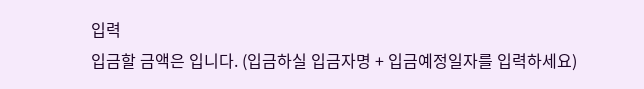입력
입금할 금액은 입니다. (입금하실 입금자명 + 입금예정일자를 입력하세요)